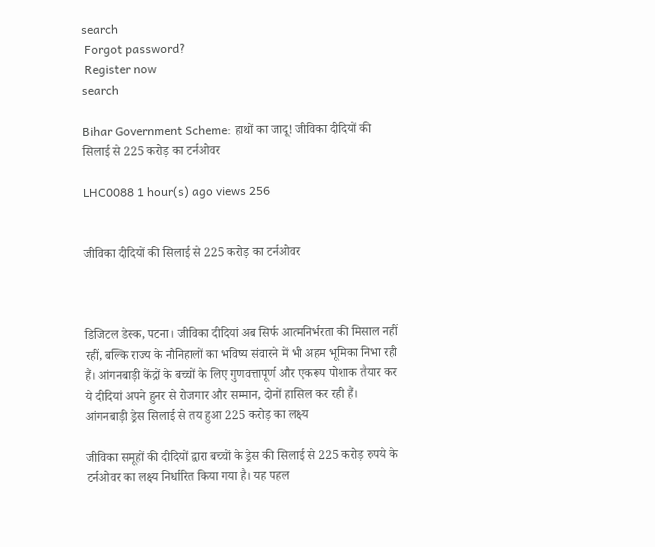search
 Forgot password?
 Register now
search

Bihar Government Scheme: हाथों का जादू! जीविका दीदियों की सिलाई से 225 करोड़ का टर्नओवर

LHC0088 1 hour(s) ago views 256


जीविका दीदियों की सिलाई से 225 करोड़ का टर्नओवर



डिजिटल डेस्क, पटना। जीविका दीदियां अब सिर्फ आत्मनिर्भरता की मिसाल नहीं रहीं, बल्कि राज्य के नौनिहालों का भविष्य संवारने में भी अहम भूमिका निभा रही हैं। आंगनबाड़ी केंद्रों के बच्चों के लिए गुणवत्तापूर्ण और एकरूप पोशाक तैयार कर ये दीदियां अपने हुनर से रोजगार और सम्मान, दोनों हासिल कर रही हैं।
आंगनबाड़ी ड्रेस सिलाई से तय हुआ 225 करोड़ का लक्ष्य

जीविका समूहों की दीदियों द्वारा बच्चों के ड्रेस की सिलाई से 225 करोड़ रुपये के टर्नओवर का लक्ष्य निर्धारित किया गया है। यह पहल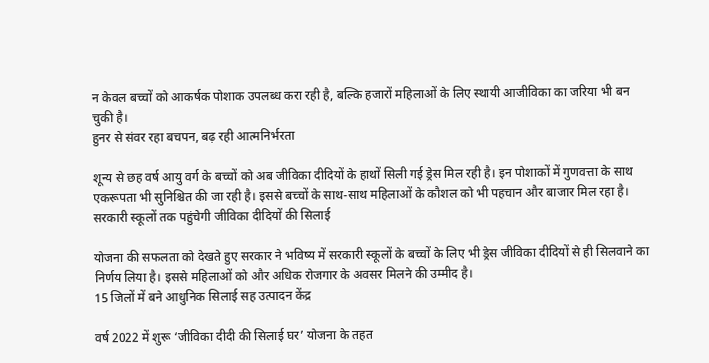न केवल बच्चों को आकर्षक पोशाक उपलब्ध करा रही है, बल्कि हजारों महिलाओं के लिए स्थायी आजीविका का जरिया भी बन चुकी है।
हुनर से संवर रहा बचपन, बढ़ रही आत्मनिर्भरता

शून्य से छह वर्ष आयु वर्ग के बच्चों को अब जीविका दीदियों के हाथों सिली गई ड्रेस मिल रही है। इन पोशाकों में गुणवत्ता के साथ एकरूपता भी सुनिश्चित की जा रही है। इससे बच्चों के साथ-साथ महिलाओं के कौशल को भी पहचान और बाजार मिल रहा है।
सरकारी स्कूलों तक पहुंचेगी जीविका दीदियों की सिलाई

योजना की सफलता को देखते हुए सरकार ने भविष्य में सरकारी स्कूलों के बच्चों के लिए भी ड्रेस जीविका दीदियों से ही सिलवाने का निर्णय लिया है। इससे महिलाओं को और अधिक रोजगार के अवसर मिलने की उम्मीद है।
15 जिलों में बने आधुनिक सिलाई सह उत्पादन केंद्र

वर्ष 2022 में शुरू ‘जीविका दीदी की सिलाई घर’ योजना के तहत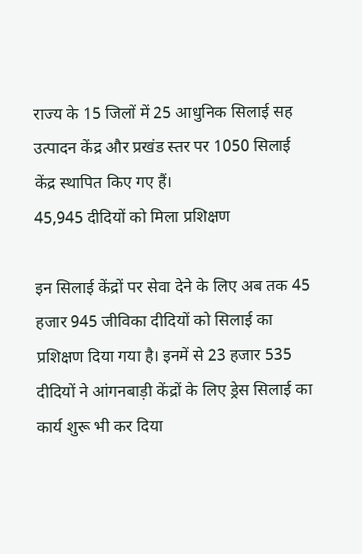राज्य के 15 जिलों में 25 आधुनिक सिलाई सह उत्पादन केंद्र और प्रखंड स्तर पर 1050 सिलाई केंद्र स्थापित किए गए हैं।
45,945 दीदियों को मिला प्रशिक्षण

इन सिलाई केंद्रों पर सेवा देने के लिए अब तक 45 हजार 945 जीविका दीदियों को सिलाई का प्रशिक्षण दिया गया है। इनमें से 23 हजार 535 दीदियों ने आंगनबाड़ी केंद्रों के लिए ड्रेस सिलाई का कार्य शुरू भी कर दिया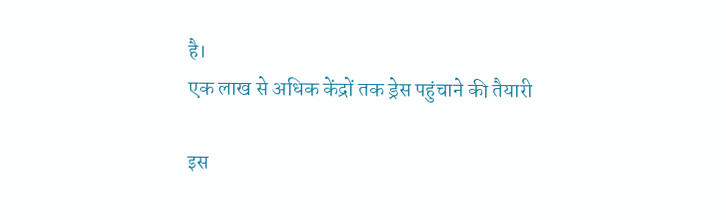है।
एक लाख से अधिक केंद्रों तक ड्रेस पहुंचाने की तैयारी

इस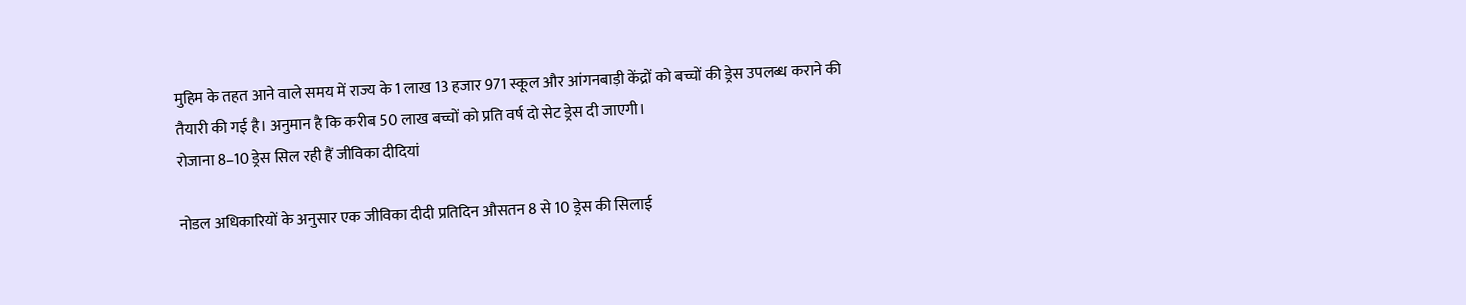मुहिम के तहत आने वाले समय में राज्य के 1 लाख 13 हजार 971 स्कूल और आंगनबाड़ी केंद्रों को बच्चों की ड्रेस उपलब्ध कराने की तैयारी की गई है। अनुमान है कि करीब 50 लाख बच्चों को प्रति वर्ष दो सेट ड्रेस दी जाएगी।
रोजाना 8–10 ड्रेस सिल रही हैं जीविका दीदियां

नोडल अधिकारियों के अनुसार एक जीविका दीदी प्रतिदिन औसतन 8 से 10 ड्रेस की सिलाई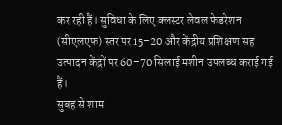कर रही हैं। सुविधा के लिए क्लस्टर लेवल फेडरेशन (सीएलएफ) स्तर पर 15–20 और केंद्रीय प्रशिक्षण सह उत्पादन केंद्रों पर 60–70 सिलाई मशीन उपलब्ध कराई गई हैं।
सुबह से शाम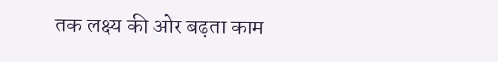तक लक्ष्य की ओर बढ़ता काम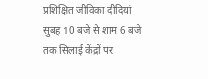प्रशिक्षित जीविका दीदियां सुबह 10 बजे से शाम 6 बजे तक सिलाई केंद्रों पर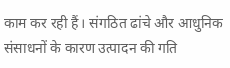काम कर रही हैं। संगठित ढांचे और आधुनिक संसाधनों के कारण उत्पादन की गति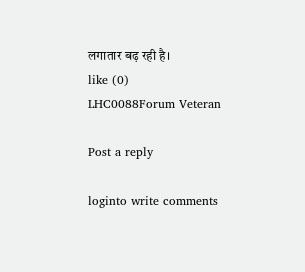लगातार बढ़ रही है।
like (0)
LHC0088Forum Veteran

Post a reply

loginto write comments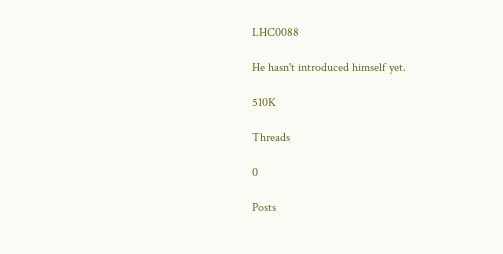LHC0088

He hasn't introduced himself yet.

510K

Threads

0

Posts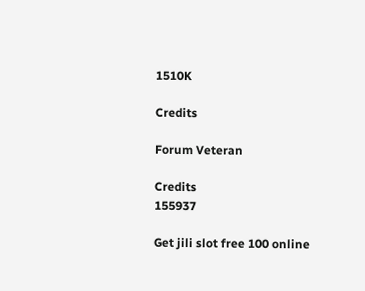1510K

Credits

Forum Veteran

Credits
155937

Get jili slot free 100 online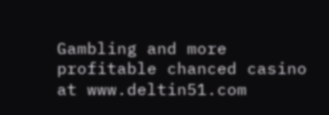Gambling and more profitable chanced casino at www.deltin51.com